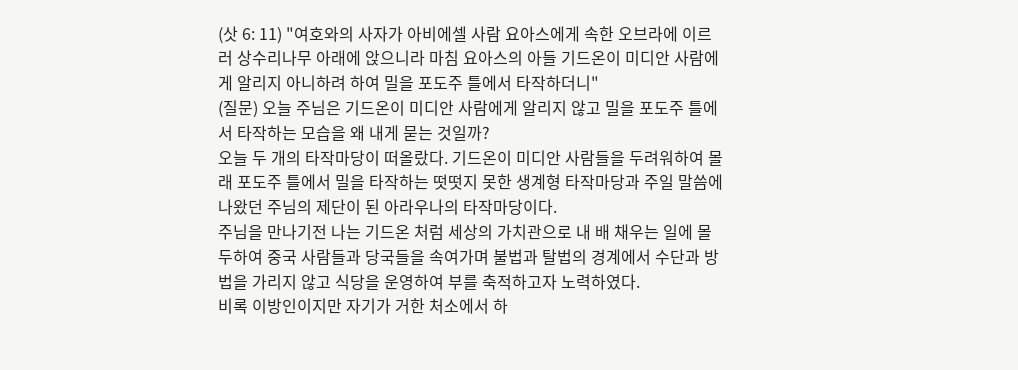(삿 6: 11) "여호와의 사자가 아비에셀 사람 요아스에게 속한 오브라에 이르러 상수리나무 아래에 앉으니라 마침 요아스의 아들 기드온이 미디안 사람에게 알리지 아니하려 하여 밀을 포도주 틀에서 타작하더니"
(질문) 오늘 주님은 기드온이 미디안 사람에게 알리지 않고 밀을 포도주 틀에서 타작하는 모습을 왜 내게 묻는 것일까?
오늘 두 개의 타작마당이 떠올랐다. 기드온이 미디안 사람들을 두려워하여 몰래 포도주 틀에서 밀을 타작하는 떳떳지 못한 생계형 타작마당과 주일 말씀에 나왔던 주님의 제단이 된 아라우나의 타작마당이다.
주님을 만나기전 나는 기드온 처럼 세상의 가치관으로 내 배 채우는 일에 몰두하여 중국 사람들과 당국들을 속여가며 불법과 탈법의 경계에서 수단과 방법을 가리지 않고 식당을 운영하여 부를 축적하고자 노력하였다.
비록 이방인이지만 자기가 거한 처소에서 하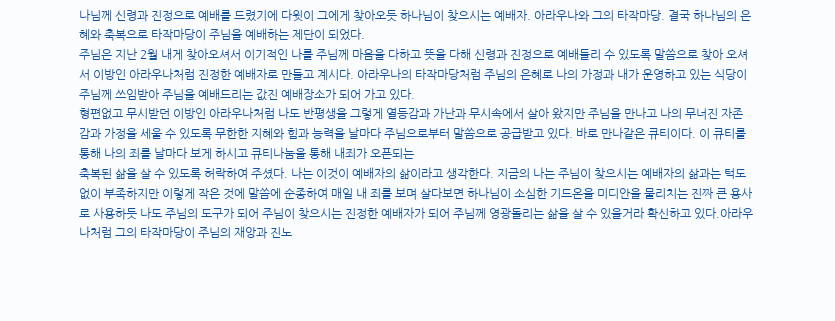나님께 신령과 진정으로 예배를 드렸기에 다윗이 그에게 찾아오듯 하나님이 찾으시는 예배자. 아라우나와 그의 타작마당. 결국 하나님의 은혜와 축복으로 타작마당이 주님을 예배하는 제단이 되었다.
주님은 지난 2월 내게 찾아오셔서 이기적인 나를 주님께 마음을 다하고 뜻을 다해 신령과 진정으로 예배들리 수 있도록 말씀으로 찾아 오셔서 이방인 아라우나처럼 진정한 예배자로 만들고 계시다. 아라우나의 타작마당처럼 주님의 은혜로 나의 가정과 내가 운영하고 있는 식당이 주님께 쓰임받아 주님을 예배드리는 값진 예배장소가 되어 가고 있다.
형편없고 무시받던 이방인 아라우나처럼 나도 반평생을 그렇게 열등감과 가난과 무시속에서 살아 왔지만 주님을 만나고 나의 무너진 자존감과 가정을 세울 수 있도록 무한한 지혜와 힘과 능력을 날마다 주님으로부터 말씀으로 공급받고 있다. 바로 만나같은 큐티이다. 이 큐티를 통해 나의 죄를 날마다 보게 하시고 큐티나눔을 통해 내죄가 오픈되는
축복된 삶을 살 수 있도록 허락하여 주셨다. 나는 이것이 예배자의 삶이라고 생각한다. 지금의 나는 주님이 찾으시는 예배자의 삶과는 턱도 없이 부족하지만 이렇게 작은 것에 말씀에 순종하여 매일 내 죄를 보며 살다보면 하나님이 소심한 기드온을 미디안을 물리치는 진짜 큰 용사로 사용하듯 나도 주님의 도구가 되어 주님이 찾으시는 진정한 예배자가 되어 주님께 영광돌리는 삶을 살 수 있을거라 확신하고 있다.아라우나처럼 그의 타작마당이 주님의 재앙과 진노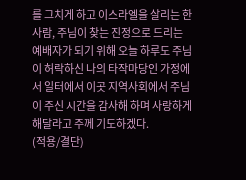를 그치게 하고 이스라엘을 살리는 한 사람, 주님이 찾는 진정으로 드리는 예배자가 되기 위해 오늘 하루도 주님이 허락하신 나의 타작마당인 가정에서 일터에서 이곳 지역사회에서 주님이 주신 시간을 감사해 하며 사랑하게 해달라고 주께 기도하겠다.
(적용/결단)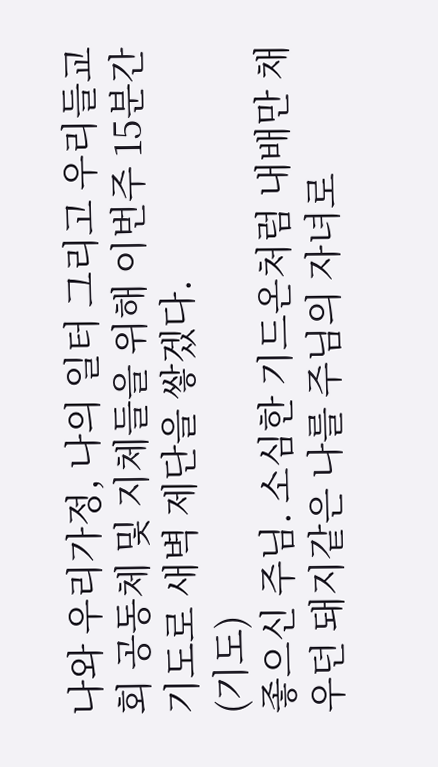나와 우리가정, 나의 일터 그리고 우리들교회 공동체 및 지체들을 위해 이번주 15분간 기도로 새벽 제단을 쌓겠다.
(기도)
좋으신 주님. 소심한 기드온처럼 내배만 채우던 돼지같은 나를 주님의 자녀로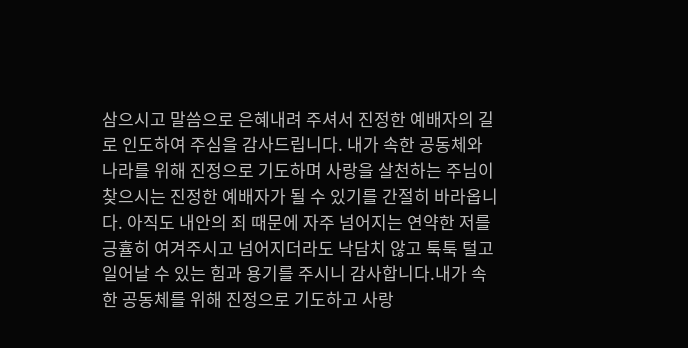삼으시고 말씀으로 은혜내려 주셔서 진정한 예배자의 길로 인도하여 주심을 감사드립니다. 내가 속한 공동체와 나라를 위해 진정으로 기도하며 사랑을 살천하는 주님이 찾으시는 진정한 예배자가 될 수 있기를 간절히 바라옵니다. 아직도 내안의 죄 때문에 자주 넘어지는 연약한 저를 긍휼히 여겨주시고 넘어지더라도 낙담치 않고 툭툭 털고 일어날 수 있는 힘과 용기를 주시니 감사합니다.내가 속한 공동체를 위해 진정으로 기도하고 사랑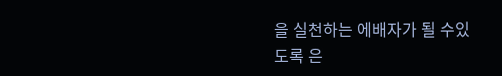을 실천하는 에배자가 될 수있도록 은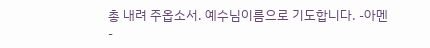총 내려 주옵소서. 예수님이름으로 기도합니다. -아멘-